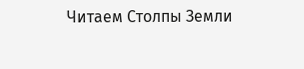Читаем Столпы Земли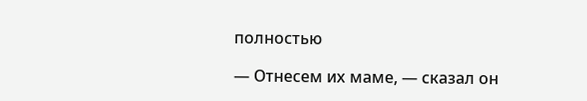полностью

— Отнесем их маме, — сказал он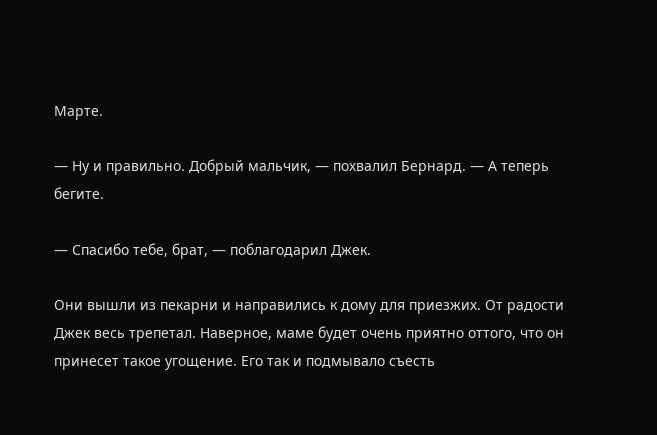Марте.

— Ну и правильно. Добрый мальчик, — похвалил Бернард. — А теперь бегите.

— Спасибо тебе, брат, — поблагодарил Джек.

Они вышли из пекарни и направились к дому для приезжих. От радости Джек весь трепетал. Наверное, маме будет очень приятно оттого, что он принесет такое угощение. Его так и подмывало съесть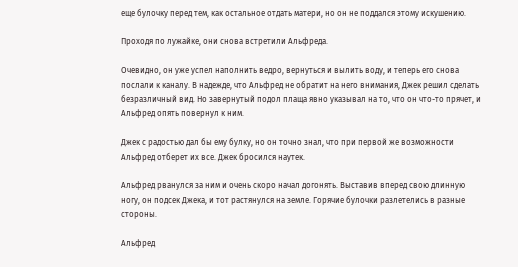еще булочку перед тем, как остальное отдать матери, но он не поддался этому искушению.

Проходя по лужайке, они снова встретили Альфреда.

Очевидно, он уже успел наполнить ведро, вернуться и вылить воду, и теперь его снова послали к каналу. В надежде, что Альфред не обратит на него внимания, Джек решил сделать безразличный вид. Но завернутый подол плаща явно указывал на то, что он что-то прячет, и Альфред опять повернул к ним.

Джек с радостью дал бы ему булку, но он точно знал, что при первой же возможности Альфред отберет их все. Джек бросился наутек.

Альфред рванулся за ним и очень скоро начал догонять. Выставив вперед свою длинную ногу, он подсек Джека, и тот растянулся на земле. Горячие булочки разлетелись в разные стороны.

Альфред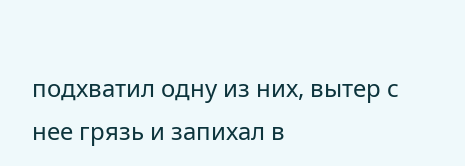подхватил одну из них, вытер с нее грязь и запихал в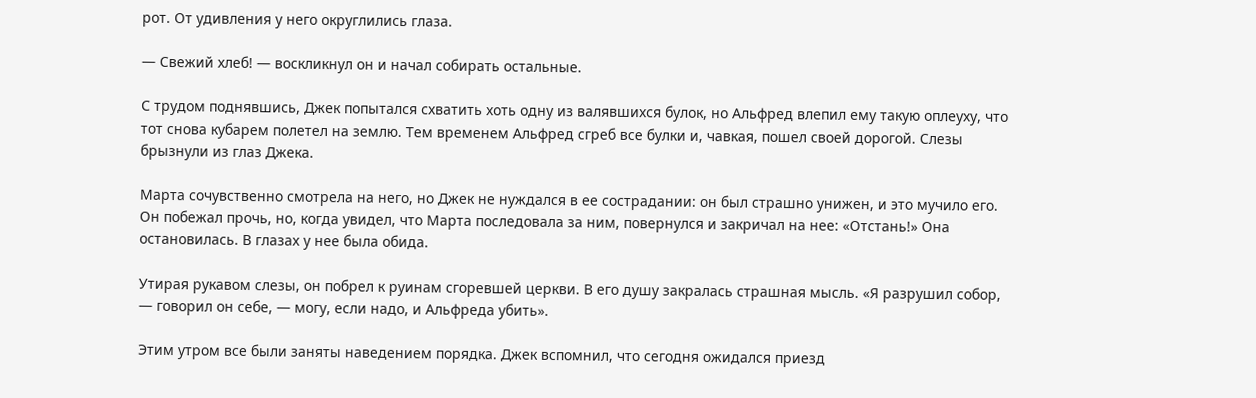рот. От удивления у него округлились глаза.

— Свежий хлеб! — воскликнул он и начал собирать остальные.

С трудом поднявшись, Джек попытался схватить хоть одну из валявшихся булок, но Альфред влепил ему такую оплеуху, что тот снова кубарем полетел на землю. Тем временем Альфред сгреб все булки и, чавкая, пошел своей дорогой. Слезы брызнули из глаз Джека.

Марта сочувственно смотрела на него, но Джек не нуждался в ее сострадании: он был страшно унижен, и это мучило его. Он побежал прочь, но, когда увидел, что Марта последовала за ним, повернулся и закричал на нее: «Отстань!» Она остановилась. В глазах у нее была обида.

Утирая рукавом слезы, он побрел к руинам сгоревшей церкви. В его душу закралась страшная мысль. «Я разрушил собор, — говорил он себе, — могу, если надо, и Альфреда убить».

Этим утром все были заняты наведением порядка. Джек вспомнил, что сегодня ожидался приезд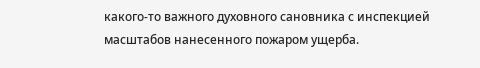какого-то важного духовного сановника с инспекцией масштабов нанесенного пожаром ущерба.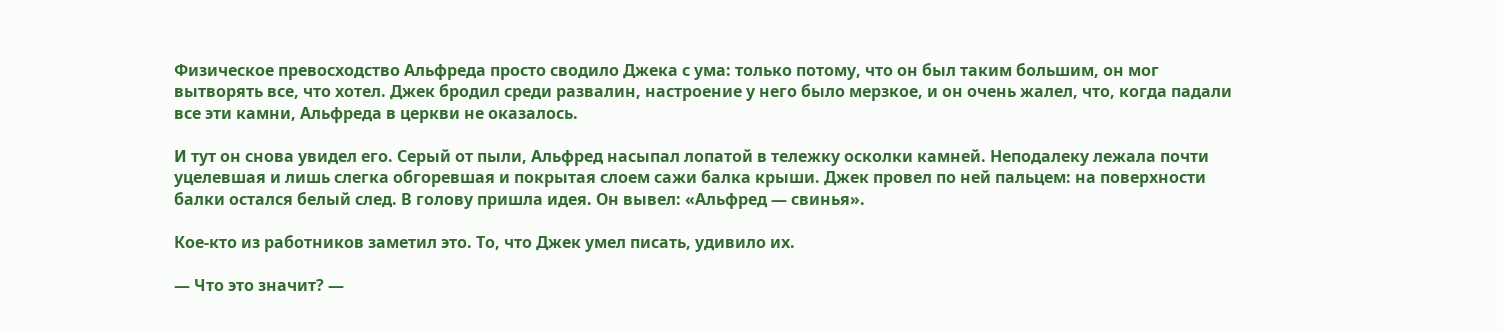Физическое превосходство Альфреда просто сводило Джека с ума: только потому, что он был таким большим, он мог вытворять все, что хотел. Джек бродил среди развалин, настроение у него было мерзкое, и он очень жалел, что, когда падали все эти камни, Альфреда в церкви не оказалось.

И тут он снова увидел его. Серый от пыли, Альфред насыпал лопатой в тележку осколки камней. Неподалеку лежала почти уцелевшая и лишь слегка обгоревшая и покрытая слоем сажи балка крыши. Джек провел по ней пальцем: на поверхности балки остался белый след. В голову пришла идея. Он вывел: «Альфред — свинья».

Кое-кто из работников заметил это. То, что Джек умел писать, удивило их.

— Что это значит? —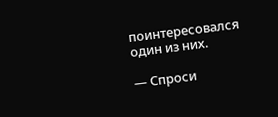поинтересовался один из них.

— Спроси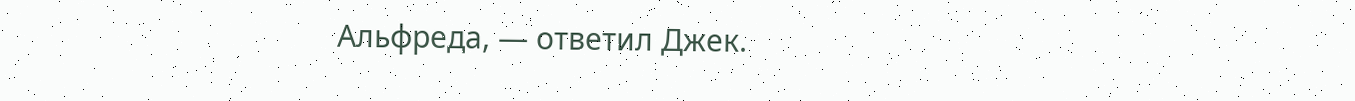Альфреда, — ответил Джек.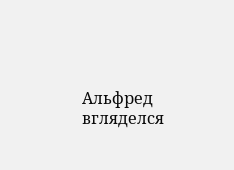Альфред вгляделся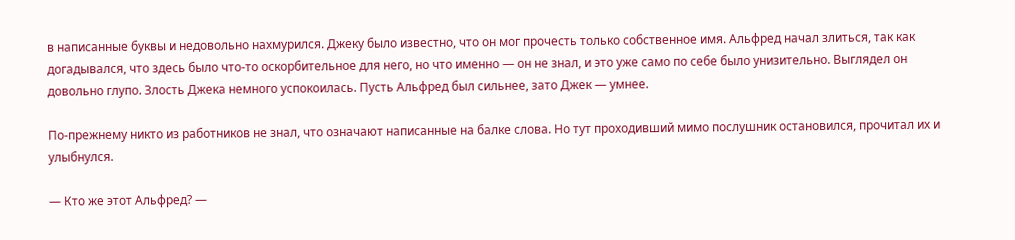в написанные буквы и недовольно нахмурился. Джеку было известно, что он мог прочесть только собственное имя. Альфред начал злиться, так как догадывался, что здесь было что-то оскорбительное для него, но что именно — он не знал, и это уже само по себе было унизительно. Выглядел он довольно глупо. Злость Джека немного успокоилась. Пусть Альфред был сильнее, зато Джек — умнее.

По-прежнему никто из работников не знал, что означают написанные на балке слова. Но тут проходивший мимо послушник остановился, прочитал их и улыбнулся.

— Кто же этот Альфред? —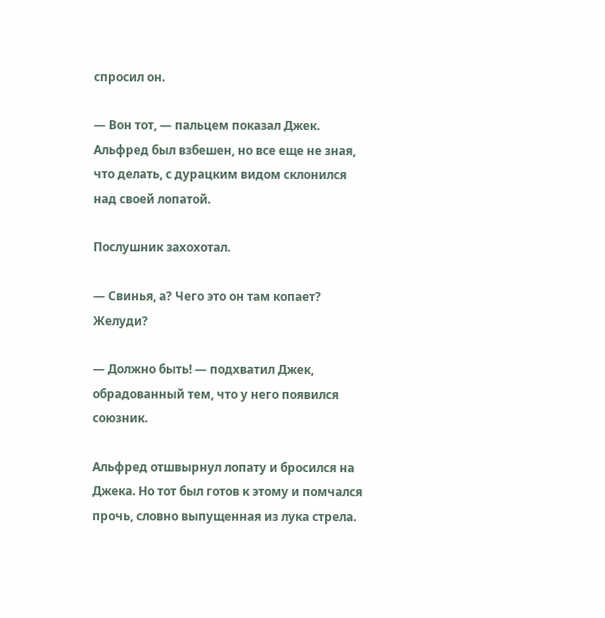спросил он.

— Вон тот, — пальцем показал Джек. Альфред был взбешен, но все еще не зная, что делать, с дурацким видом склонился над своей лопатой.

Послушник захохотал.

— Свинья, а? Чего это он там копает? Желуди?

— Должно быть! — подхватил Джек, обрадованный тем, что у него появился союзник.

Альфред отшвырнул лопату и бросился на Джека. Но тот был готов к этому и помчался прочь, словно выпущенная из лука стрела.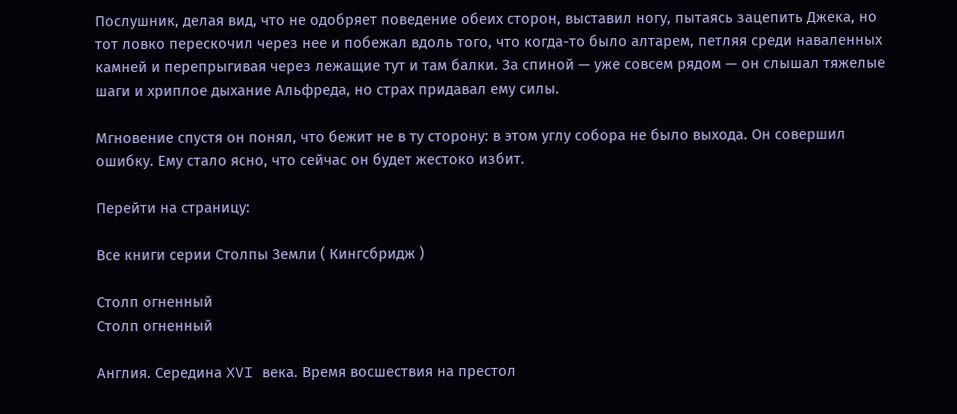Послушник, делая вид, что не одобряет поведение обеих сторон, выставил ногу, пытаясь зацепить Джека, но тот ловко перескочил через нее и побежал вдоль того, что когда-то было алтарем, петляя среди наваленных камней и перепрыгивая через лежащие тут и там балки. За спиной — уже совсем рядом — он слышал тяжелые шаги и хриплое дыхание Альфреда, но страх придавал ему силы.

Мгновение спустя он понял, что бежит не в ту сторону: в этом углу собора не было выхода. Он совершил ошибку. Ему стало ясно, что сейчас он будет жестоко избит.

Перейти на страницу:

Все книги серии Столпы Земли ( Кингсбридж )

Столп огненный
Столп огненный

Англия. Середина XVI века. Время восшествия на престол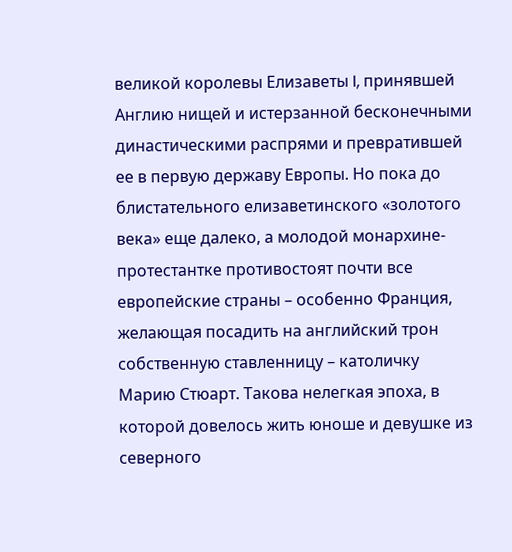великой королевы Елизаветы I, принявшей Англию нищей и истерзанной бесконечными династическими распрями и превратившей ее в первую державу Европы. Но пока до блистательного елизаветинского «золотого века» еще далеко, а молодой монархине-протестантке противостоят почти все европейские страны – особенно Франция, желающая посадить на английский трон собственную ставленницу – католичку Марию Стюарт. Такова нелегкая эпоха, в которой довелось жить юноше и девушке из северного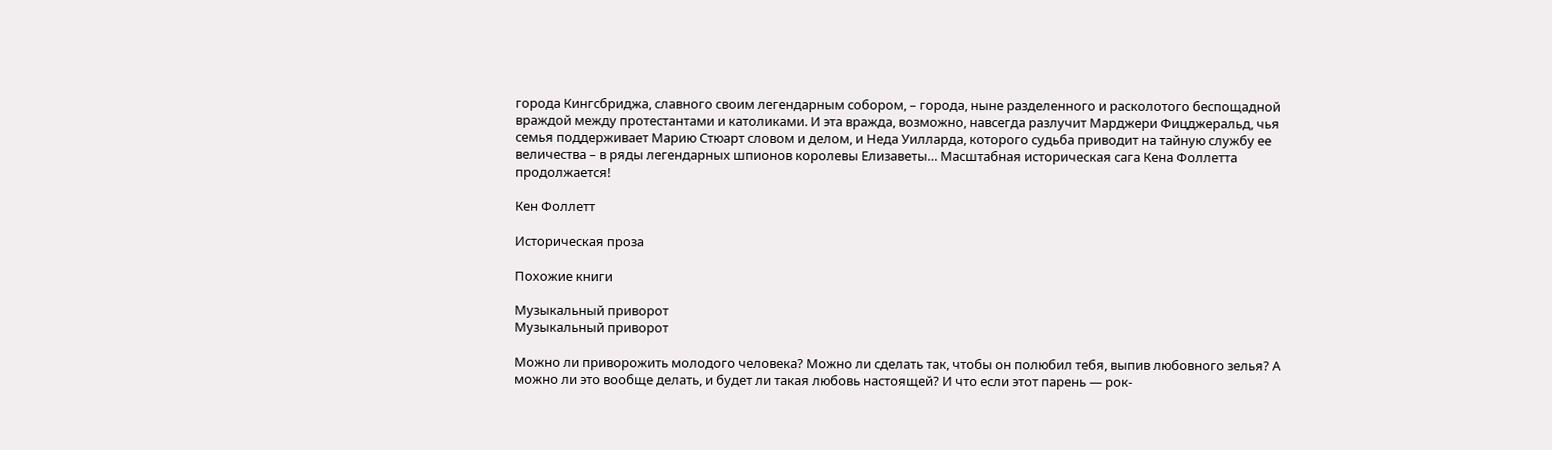города Кингсбриджа, славного своим легендарным собором, – города, ныне разделенного и расколотого беспощадной враждой между протестантами и католиками. И эта вражда, возможно, навсегда разлучит Марджери Фицджеральд, чья семья поддерживает Марию Стюарт словом и делом, и Неда Уилларда, которого судьба приводит на тайную службу ее величества – в ряды легендарных шпионов королевы Елизаветы… Масштабная историческая сага Кена Фоллетта продолжается!

Кен Фоллетт

Историческая проза

Похожие книги

Музыкальный приворот
Музыкальный приворот

Можно ли приворожить молодого человека? Можно ли сделать так, чтобы он полюбил тебя, выпив любовного зелья? А можно ли это вообще делать, и будет ли такая любовь настоящей? И что если этот парень — рок-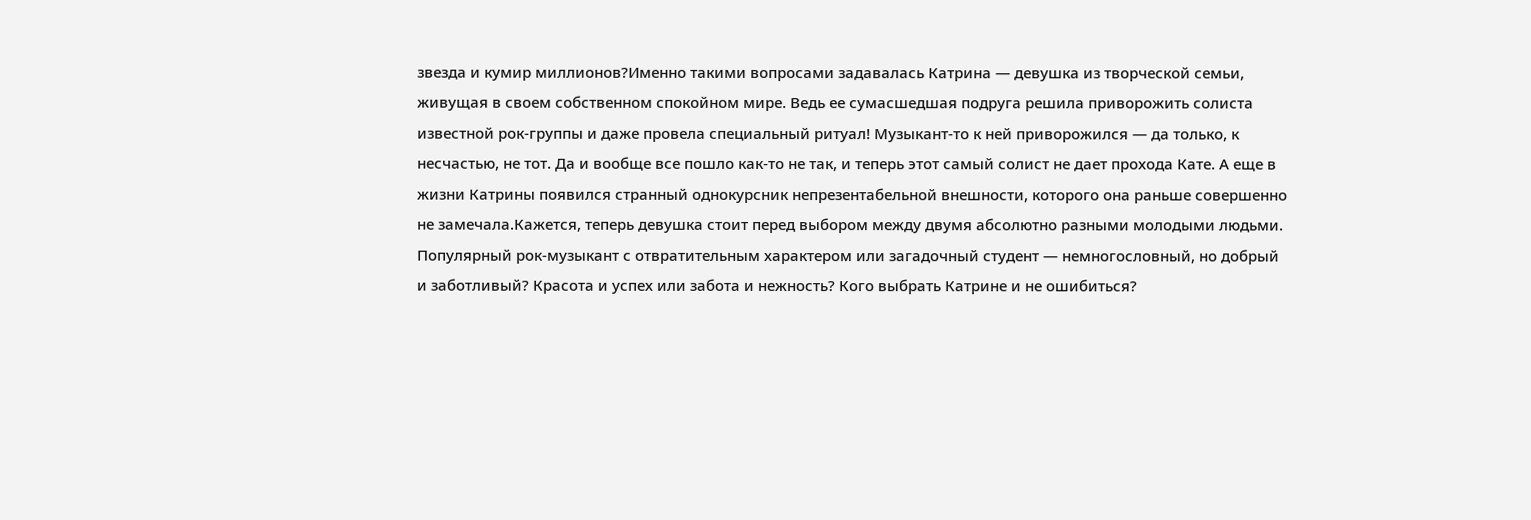звезда и кумир миллионов?Именно такими вопросами задавалась Катрина — девушка из творческой семьи, живущая в своем собственном спокойном мире. Ведь ее сумасшедшая подруга решила приворожить солиста известной рок-группы и даже провела специальный ритуал! Музыкант-то к ней приворожился — да только, к несчастью, не тот. Да и вообще все пошло как-то не так, и теперь этот самый солист не дает прохода Кате. А еще в жизни Катрины появился странный однокурсник непрезентабельной внешности, которого она раньше совершенно не замечала.Кажется, теперь девушка стоит перед выбором между двумя абсолютно разными молодыми людьми. Популярный рок-музыкант с отвратительным характером или загадочный студент — немногословный, но добрый и заботливый? Красота и успех или забота и нежность? Кого выбрать Катрине и не ошибиться?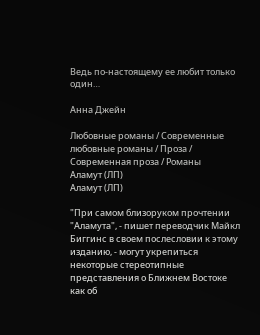Ведь по-настоящему ее любит только один…

Анна Джейн

Любовные романы / Современные любовные романы / Проза / Современная проза / Романы
Аламут (ЛП)
Аламут (ЛП)

"При самом близоруком прочтении "Аламута", - пишет переводчик Майкл Биггинс в своем послесловии к этому изданию, - могут укрепиться некоторые стереотипные представления о Ближнем Востоке как об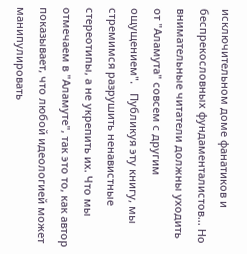исключительном доме фанатиков и беспрекословных фундаменталистов... Но внимательные читатели должны уходить от "Аламута" совсем с другим ощущением".   Публикуя эту книгу, мы стремимся разрушить ненавистные стереотипы, а не укрепить их. Что мы отмечаем в "Аламуте", так это то, как автор показывает, что любой идеологией может манипулировать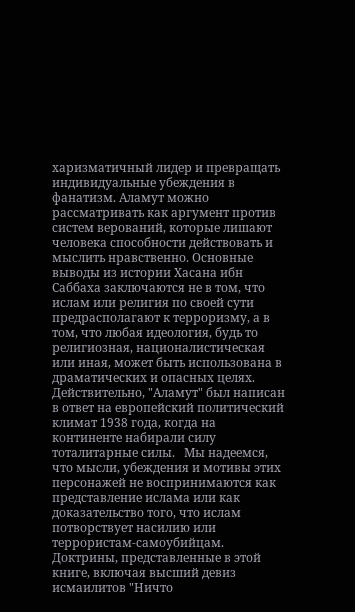харизматичный лидер и превращать индивидуальные убеждения в фанатизм. Аламут можно рассматривать как аргумент против систем верований, которые лишают человека способности действовать и мыслить нравственно. Основные выводы из истории Хасана ибн Саббаха заключаются не в том, что ислам или религия по своей сути предрасполагают к терроризму, а в том, что любая идеология, будь то религиозная, националистическая или иная, может быть использована в драматических и опасных целях. Действительно, "Аламут" был написан в ответ на европейский политический климат 1938 года, когда на континенте набирали силу тоталитарные силы.   Мы надеемся, что мысли, убеждения и мотивы этих персонажей не воспринимаются как представление ислама или как доказательство того, что ислам потворствует насилию или террористам-самоубийцам. Доктрины, представленные в этой книге, включая высший девиз исмаилитов "Ничто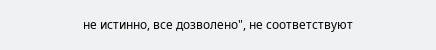не истинно, все дозволено", не соответствуют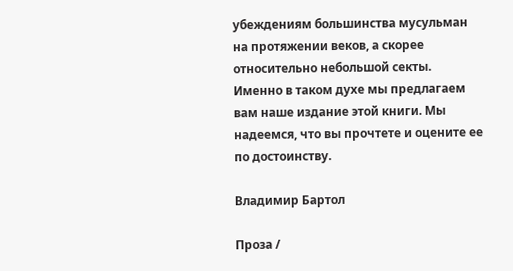убеждениям большинства мусульман на протяжении веков, а скорее относительно небольшой секты.   Именно в таком духе мы предлагаем вам наше издание этой книги. Мы надеемся, что вы прочтете и оцените ее по достоинству.

Владимир Бартол

Проза /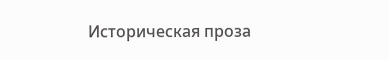Историческая проза